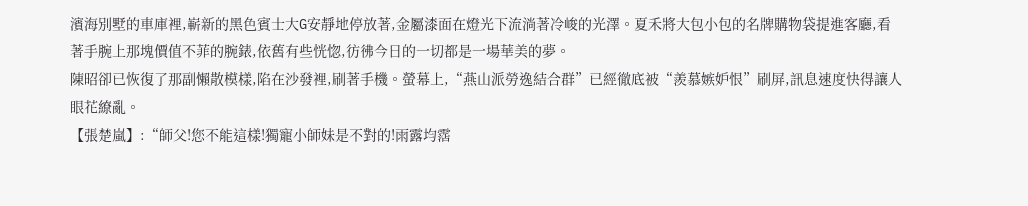濱海別墅的車庫裡,嶄新的黑色賓士大G安靜地停放著,金屬漆面在燈光下流淌著冷峻的光澤。夏禾將大包小包的名牌購物袋提進客廳,看著手腕上那塊價值不菲的腕錶,依舊有些恍惚,彷彿今日的一切都是一場華美的夢。
陳昭卻已恢復了那副懶散模樣,陷在沙發裡,刷著手機。螢幕上,“燕山派勞逸結合群”已經徹底被“羨慕嫉妒恨”刷屏,訊息速度快得讓人眼花繚亂。
【張楚嵐】:“師父!您不能這樣!獨寵小師妹是不對的!雨露均霑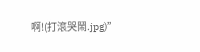啊!(打滾哭鬧.jpg)”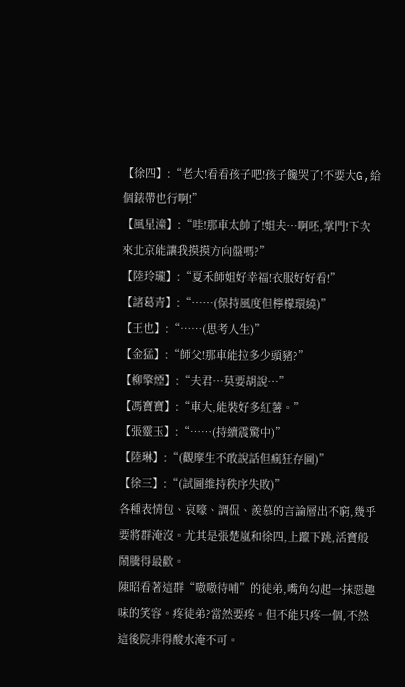【徐四】:“老大!看看孩子吧!孩子饞哭了!不要大G,給個錶帶也行啊!”
【風星潼】:“哇!那車太帥了!姐夫…啊呸,掌門!下次來北京能讓我摸摸方向盤嗎?”
【陸玲瓏】:“夏禾師姐好幸福!衣服好好看!”
【諸葛青】:“……(保持風度但檸檬環繞)”
【王也】:“……(思考人生)”
【金猛】:“師父!那車能拉多少頭豬?”
【柳擎煙】:“夫君…莫要胡說…”
【馮寶寶】:“車大,能裝好多紅薯。”
【張靈玉】:“……(持續震驚中)”
【陸琳】:“(觀摩生不敢說話但瘋狂存圖)”
【徐三】:“(試圖維持秩序失敗)”
各種表情包、哀嚎、調侃、羨慕的言論層出不窮,幾乎要將群淹沒。尤其是張楚嵐和徐四,上躥下跳,活寶般鬧騰得最歡。
陳昭看著這群“嗷嗷待哺”的徒弟,嘴角勾起一抹惡趣味的笑容。疼徒弟?當然要疼。但不能只疼一個,不然這後院非得酸水淹不可。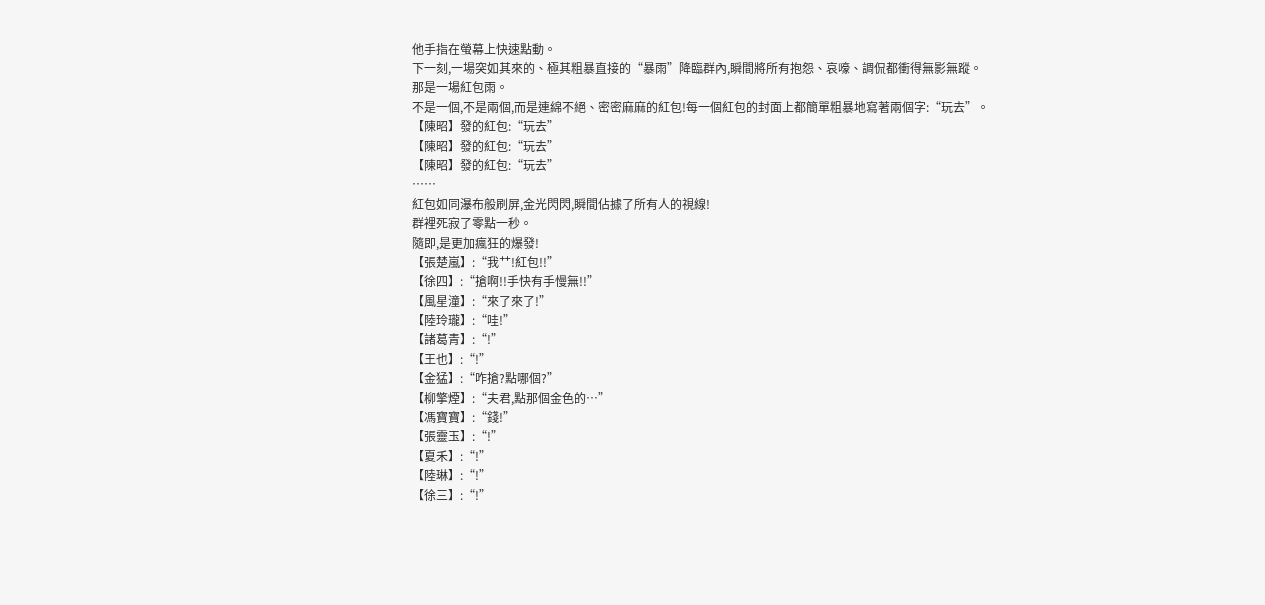他手指在螢幕上快速點動。
下一刻,一場突如其來的、極其粗暴直接的“暴雨”降臨群內,瞬間將所有抱怨、哀嚎、調侃都衝得無影無蹤。
那是一場紅包雨。
不是一個,不是兩個,而是連綿不絕、密密麻麻的紅包!每一個紅包的封面上都簡單粗暴地寫著兩個字:“玩去”。
【陳昭】發的紅包:“玩去”
【陳昭】發的紅包:“玩去”
【陳昭】發的紅包:“玩去”
……
紅包如同瀑布般刷屏,金光閃閃,瞬間佔據了所有人的視線!
群裡死寂了零點一秒。
隨即,是更加瘋狂的爆發!
【張楚嵐】:“我艹!紅包!!”
【徐四】:“搶啊!!手快有手慢無!!”
【風星潼】:“來了來了!”
【陸玲瓏】:“哇!”
【諸葛青】:“!”
【王也】:“!”
【金猛】:“咋搶?點哪個?”
【柳擎煙】:“夫君,點那個金色的…”
【馮寶寶】:“錢!”
【張靈玉】:“!”
【夏禾】:“!”
【陸琳】:“!”
【徐三】:“!”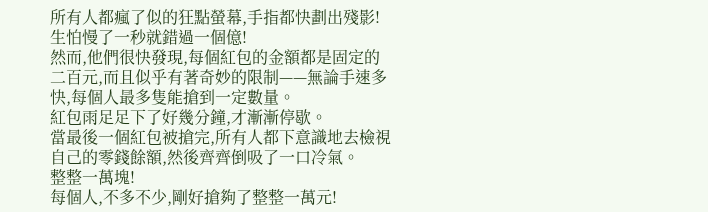所有人都瘋了似的狂點螢幕,手指都快劃出殘影!生怕慢了一秒就錯過一個億!
然而,他們很快發現,每個紅包的金額都是固定的二百元,而且似乎有著奇妙的限制——無論手速多快,每個人最多隻能搶到一定數量。
紅包雨足足下了好幾分鐘,才漸漸停歇。
當最後一個紅包被搶完,所有人都下意識地去檢視自己的零錢餘額,然後齊齊倒吸了一口冷氣。
整整一萬塊!
每個人,不多不少,剛好搶夠了整整一萬元!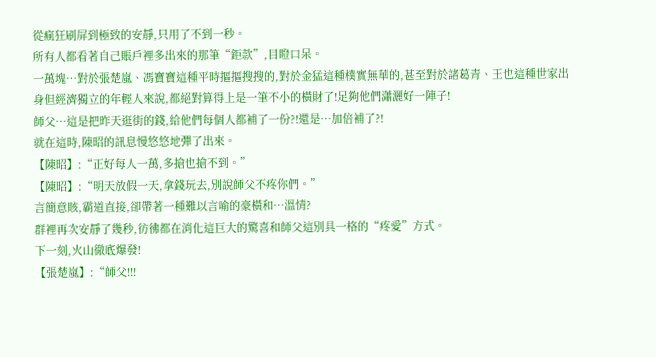從瘋狂刷屏到極致的安靜,只用了不到一秒。
所有人都看著自己賬戶裡多出來的那筆“鉅款”,目瞪口呆。
一萬塊…對於張楚嵐、馮寶寶這種平時摳摳搜搜的,對於金猛這種樸實無華的,甚至對於諸葛青、王也這種世家出身但經濟獨立的年輕人來說,都絕對算得上是一筆不小的橫財了!足夠他們瀟灑好一陣子!
師父…這是把昨天逛街的錢,給他們每個人都補了一份?!還是…加倍補了?!
就在這時,陳昭的訊息慢悠悠地彈了出來。
【陳昭】:“正好每人一萬,多搶也搶不到。”
【陳昭】:“明天放假一天,拿錢玩去,別說師父不疼你們。”
言簡意賅,霸道直接,卻帶著一種難以言喻的豪橫和…溫情?
群裡再次安靜了幾秒,彷彿都在消化這巨大的驚喜和師父這別具一格的“疼愛”方式。
下一刻,火山徹底爆發!
【張楚嵐】:“師父!!!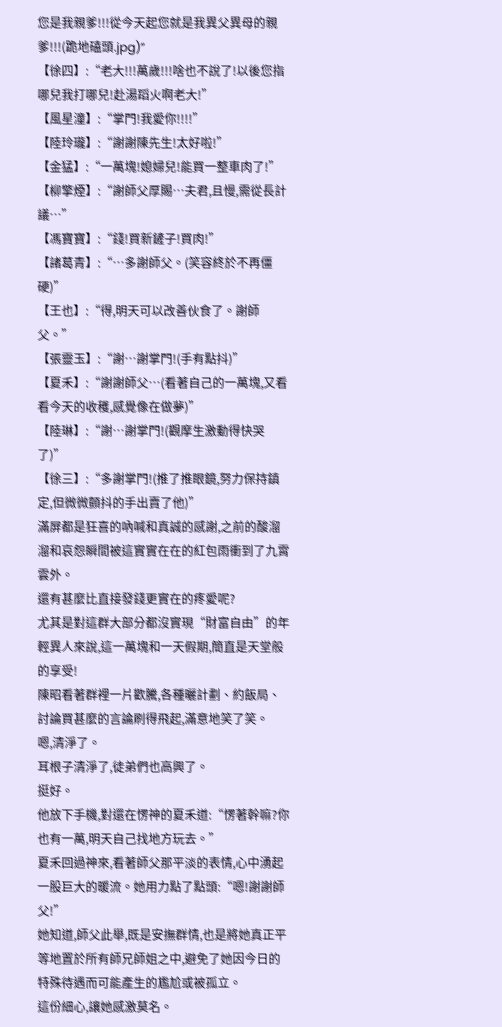您是我親爹!!!從今天起您就是我異父異母的親爹!!!(跪地磕頭.jpg)”
【徐四】:“老大!!!萬歲!!!啥也不說了!以後您指哪兒我打哪兒!赴湯蹈火啊老大!”
【風星潼】:“掌門!我愛你!!!!”
【陸玲瓏】:“謝謝陳先生!太好啦!”
【金猛】:“一萬塊!媳婦兒!能買一整車肉了!”
【柳擎煙】:“謝師父厚賜…夫君,且慢,需從長計議…”
【馮寶寶】:“錢!買新鏟子!買肉!”
【諸葛青】:“…多謝師父。(笑容終於不再僵硬)”
【王也】:“得,明天可以改善伙食了。謝師父。”
【張靈玉】:“謝…謝掌門!(手有點抖)”
【夏禾】:“謝謝師父…(看著自己的一萬塊,又看看今天的收穫,感覺像在做夢)”
【陸琳】:“謝…謝掌門!(觀摩生激動得快哭了)”
【徐三】:“多謝掌門!(推了推眼鏡,努力保持鎮定,但微微顫抖的手出賣了他)”
滿屏都是狂喜的吶喊和真誠的感謝,之前的酸溜溜和哀怨瞬間被這實實在在的紅包雨衝到了九霄雲外。
還有甚麼比直接發錢更實在的疼愛呢?
尤其是對這群大部分都沒實現“財富自由”的年輕異人來說,這一萬塊和一天假期,簡直是天堂般的享受!
陳昭看著群裡一片歡騰,各種曬計劃、約飯局、討論買甚麼的言論刷得飛起,滿意地笑了笑。
嗯,清淨了。
耳根子清淨了,徒弟們也高興了。
挺好。
他放下手機,對還在愣神的夏禾道:“愣著幹嘛?你也有一萬,明天自己找地方玩去。”
夏禾回過神來,看著師父那平淡的表情,心中湧起一股巨大的暖流。她用力點了點頭:“嗯!謝謝師父!”
她知道,師父此舉,既是安撫群情,也是將她真正平等地置於所有師兄師姐之中,避免了她因今日的特殊待遇而可能產生的尷尬或被孤立。
這份細心,讓她感激莫名。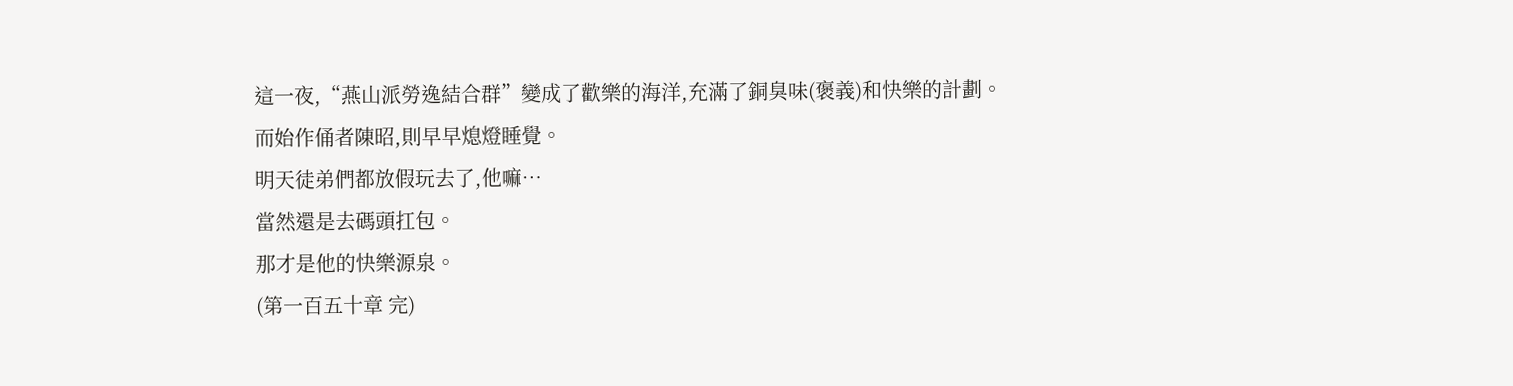這一夜,“燕山派勞逸結合群”變成了歡樂的海洋,充滿了銅臭味(褒義)和快樂的計劃。
而始作俑者陳昭,則早早熄燈睡覺。
明天徒弟們都放假玩去了,他嘛…
當然還是去碼頭扛包。
那才是他的快樂源泉。
(第一百五十章 完)